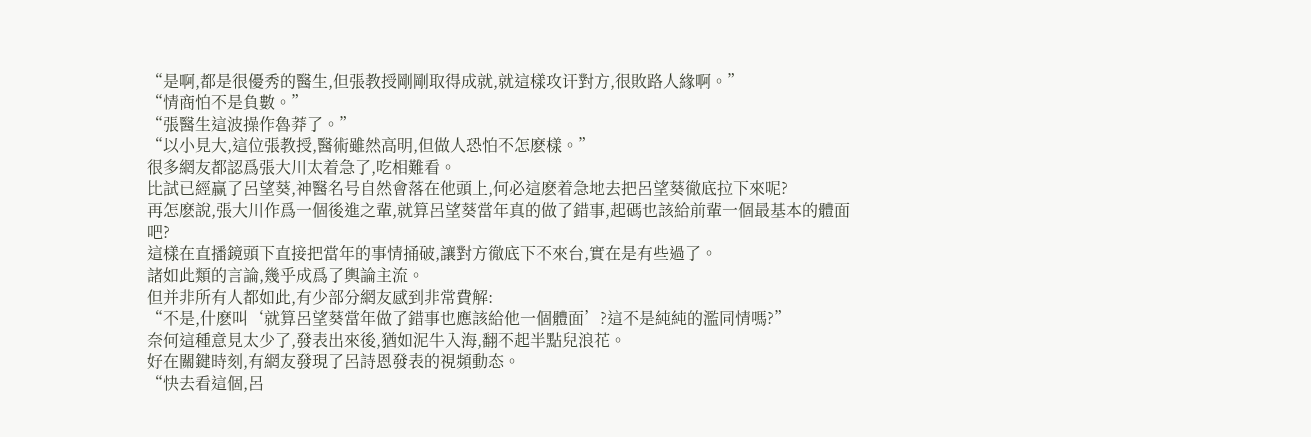“是啊,都是很優秀的醫生,但張教授剛剛取得成就,就這樣攻讦對方,很敗路人緣啊。”
“情商怕不是負數。”
“張醫生這波操作魯莽了。”
“以小見大,這位張教授,醫術雖然高明,但做人恐怕不怎麽樣。”
很多網友都認爲張大川太着急了,吃相難看。
比試已經赢了呂望葵,神醫名号自然會落在他頭上,何必這麽着急地去把呂望葵徹底拉下來呢?
再怎麽說,張大川作爲一個後進之輩,就算呂望葵當年真的做了錯事,起碼也該給前輩一個最基本的體面吧?
這樣在直播鏡頭下直接把當年的事情捅破,讓對方徹底下不來台,實在是有些過了。
諸如此類的言論,幾乎成爲了輿論主流。
但并非所有人都如此,有少部分網友感到非常費解:
“不是,什麽叫‘就算呂望葵當年做了錯事也應該給他一個體面’?這不是純純的濫同情嗎?”
奈何這種意見太少了,發表出來後,猶如泥牛入海,翻不起半點兒浪花。
好在關鍵時刻,有網友發現了呂詩恩發表的視頻動态。
“快去看這個,呂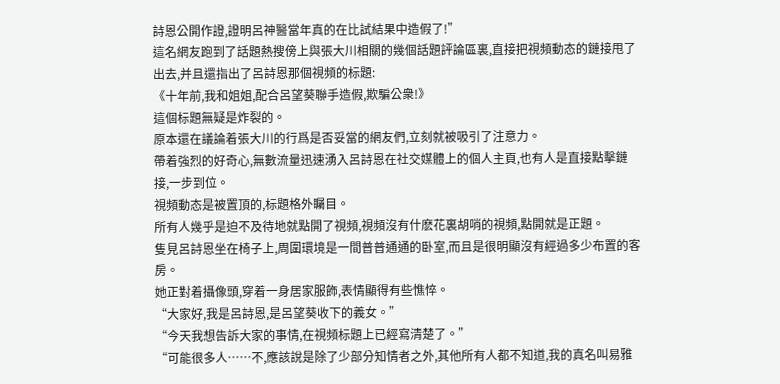詩恩公開作證,證明呂神醫當年真的在比試結果中造假了!”
這名網友跑到了話題熱搜傍上與張大川相關的幾個話題評論區裏,直接把視頻動态的鏈接甩了出去,并且還指出了呂詩恩那個視頻的标題:
《十年前,我和姐姐,配合呂望葵聯手造假,欺騙公衆!》
這個标題無疑是炸裂的。
原本還在議論着張大川的行爲是否妥當的網友們,立刻就被吸引了注意力。
帶着強烈的好奇心,無數流量迅速湧入呂詩恩在社交媒體上的個人主頁,也有人是直接點擊鏈接,一步到位。
視頻動态是被置頂的,标題格外矚目。
所有人幾乎是迫不及待地就點開了視頻,視頻沒有什麽花裏胡哨的視頻,點開就是正題。
隻見呂詩恩坐在椅子上,周圍環境是一間普普通通的卧室,而且是很明顯沒有經過多少布置的客房。
她正對着攝像頭,穿着一身居家服飾,表情顯得有些憔悴。
“大家好,我是呂詩恩,是呂望葵收下的義女。”
“今天我想告訴大家的事情,在視頻标題上已經寫清楚了。”
“可能很多人……不,應該說是除了少部分知情者之外,其他所有人都不知道,我的真名叫易雅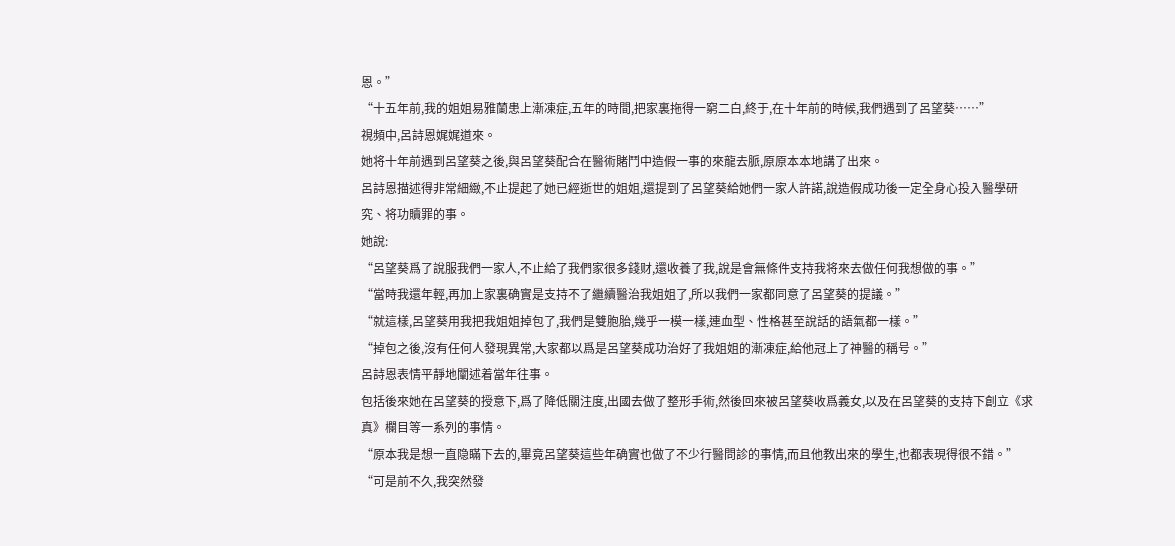恩。”
“十五年前,我的姐姐易雅蘭患上漸凍症,五年的時間,把家裏拖得一窮二白,終于,在十年前的時候,我們遇到了呂望葵……”
視頻中,呂詩恩娓娓道來。
她将十年前遇到呂望葵之後,與呂望葵配合在醫術賭鬥中造假一事的來龍去脈,原原本本地講了出來。
呂詩恩描述得非常細緻,不止提起了她已經逝世的姐姐,還提到了呂望葵給她們一家人許諾,說造假成功後一定全身心投入醫學研究、将功贖罪的事。
她說:
“呂望葵爲了說服我們一家人,不止給了我們家很多錢财,還收養了我,說是會無條件支持我将來去做任何我想做的事。”
“當時我還年輕,再加上家裏确實是支持不了繼續醫治我姐姐了,所以我們一家都同意了呂望葵的提議。”
“就這樣,呂望葵用我把我姐姐掉包了,我們是雙胞胎,幾乎一模一樣,連血型、性格甚至說話的語氣都一樣。”
“掉包之後,沒有任何人發現異常,大家都以爲是呂望葵成功治好了我姐姐的漸凍症,給他冠上了神醫的稱号。”
呂詩恩表情平靜地闡述着當年往事。
包括後來她在呂望葵的授意下,爲了降低關注度,出國去做了整形手術,然後回來被呂望葵收爲義女,以及在呂望葵的支持下創立《求真》欄目等一系列的事情。
“原本我是想一直隐瞞下去的,畢竟呂望葵這些年确實也做了不少行醫問診的事情,而且他教出來的學生,也都表現得很不錯。”
“可是前不久,我突然發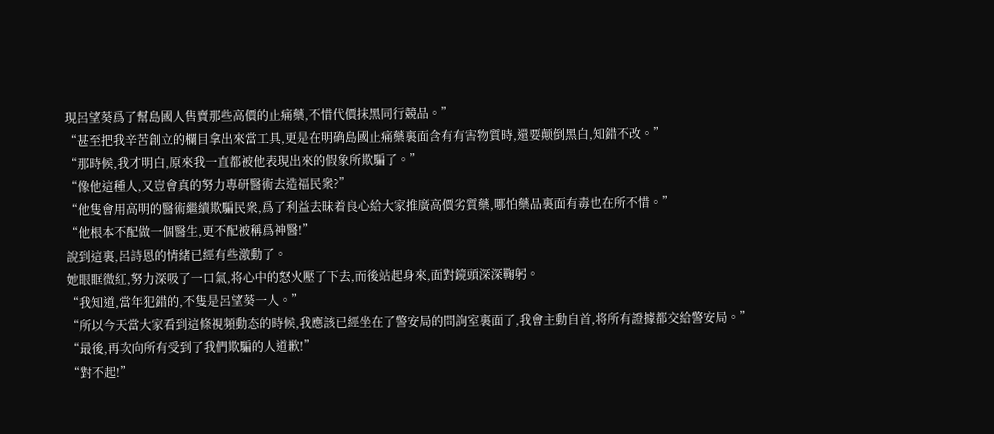現呂望葵爲了幫島國人售賣那些高價的止痛藥,不惜代價抹黑同行競品。”
“甚至把我辛苦創立的欄目拿出來當工具,更是在明确島國止痛藥裏面含有有害物質時,還要颠倒黑白,知錯不改。”
“那時候,我才明白,原來我一直都被他表現出來的假象所欺騙了。”
“像他這種人,又豈會真的努力專研醫術去造福民衆?”
“他隻會用高明的醫術繼續欺騙民衆,爲了利益去昧着良心給大家推廣高價劣質藥,哪怕藥品裏面有毒也在所不惜。”
“他根本不配做一個醫生,更不配被稱爲神醫!”
說到這裏,呂詩恩的情緒已經有些激動了。
她眼眶微紅,努力深吸了一口氣,将心中的怒火壓了下去,而後站起身來,面對鏡頭深深鞠躬。
“我知道,當年犯錯的,不隻是呂望葵一人。”
“所以今天當大家看到這條視頻動态的時候,我應該已經坐在了警安局的問詢室裏面了,我會主動自首,将所有證據都交給警安局。”
“最後,再次向所有受到了我們欺騙的人道歉!”
“對不起!”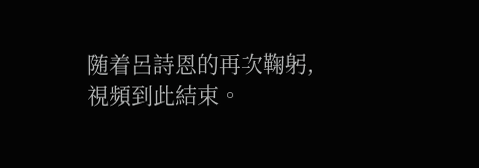随着呂詩恩的再次鞠躬,視頻到此結束。